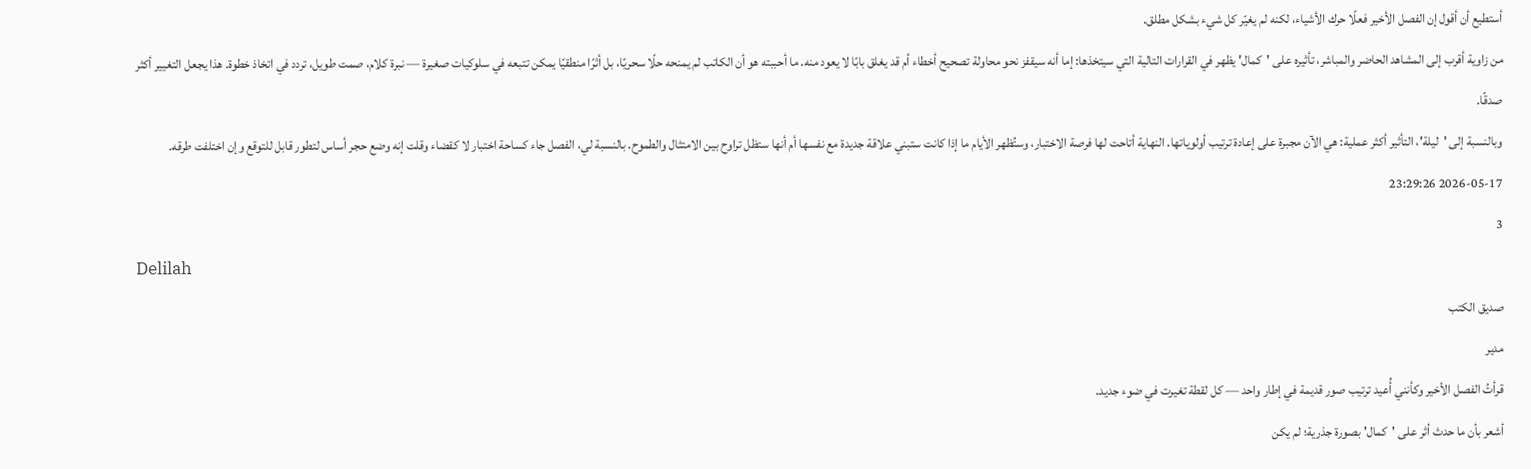أستطيع أن أقول إن الفصل الأخير فعلًا حرك الأشياء، لكنه لم يغيّر كل شيء بشكل مطلق.
من زاوية أقرب إلى المشاهد الحاضر والمباشر، تأثيره على 'كمال' يظهر في القرارات التالية التي سيتخذها: إما أنه سيقفز نحو محاولة تصحيح أخطاء أم قد يغلق بابًا لا يعود منه. ما أحببته هو أن الكاتب لم يمنحه حلًا سحريًا، بل أثرًا منطقيًا يمكن تتبعه في سلوكيات صغيرة — نبرة كلام، صمت طويل، تردد في اتخاذ خطوة. هذا يجعل التغيير أكثر صدقًا.
وبالنسبة إلى 'ليلة'، التأثير أكثر عملية: هي الآن مجبرة على إعادة ترتيب أولوياتها. النهاية أتاحت لها فرصة الاختبار، وستُظهر الأيام ما إذا كانت ستبني علاقة جديدة مع نفسها أم أنها ستظل تراوح بين الامتثال والطموح. بالنسبة لي، الفصل جاء كساحة اختبار لا كقضاء وقلت إنه وضع حجر أساس لتطور قابل للتوقع وإن اختلفت طرقه.
2026-05-17 23:29:26
3
Delilah
صديق الكتب
مدير
قرأتُ الفصل الأخير وكأنني أُعيد ترتيب صور قديمة في إطار واحد — كل لقطة تغيرت في ضوء جديد.
أشعر بأن ما حدث أثر على 'كمال' بصورة جذرية؛ لم يكن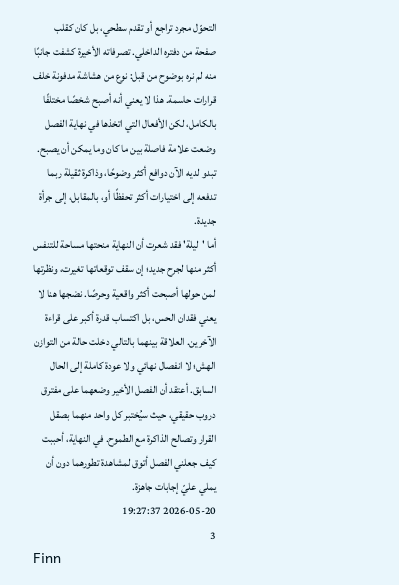التحوّل مجرد تراجع أو تقدم سطحي، بل كان كقلب صفحة من دفتره الداخلي. تصرفاته الأخيرة كشفت جانبًا منه لم نره بوضوح من قبل: نوع من هشاشة مدفونة خلف قرارات حاسمة. هذا لا يعني أنه أصبح شخصًا مختلفًا بالكامل، لكن الأفعال التي اتخذها في نهاية الفصل وضعت علامة فاصلة بين ما كان وما يمكن أن يصبح. تبدو لديه الآن دوافع أكثر وضوحًا، وذاكرة ثقيلة ربما تدفعه إلى اختيارات أكثر تحفظًا أو، بالمقابل، إلى جرأة جديدة.
أما 'ليلة' فقد شعرت أن النهاية منحتها مساحة للتنفس أكثر منها لجرح جديد؛ إن سقف توقعاتها تغيرت، ونظرتها لمن حولها أصبحت أكثر واقعية وحرصًا. نضجها هنا لا يعني فقدان الحس، بل اكتساب قدرة أكبر على قراءة الآخرين. العلاقة بينهما بالتالي دخلت حالة من التوازن الهش؛ لا انفصال نهائي ولا عودة كاملة إلى الحال السابق. أعتقد أن الفصل الأخير وضعهما على مفترق دروب حقيقي، حيث سيُختبر كل واحد منهما بصقل القرار وتصالح الذاكرة مع الطموح. في النهاية، أحببت كيف جعلني الفصل أتوق لمشاهدة تطورهما دون أن يملي عليّ إجابات جاهزة.
2026-05-20 19:27:37
3
Finn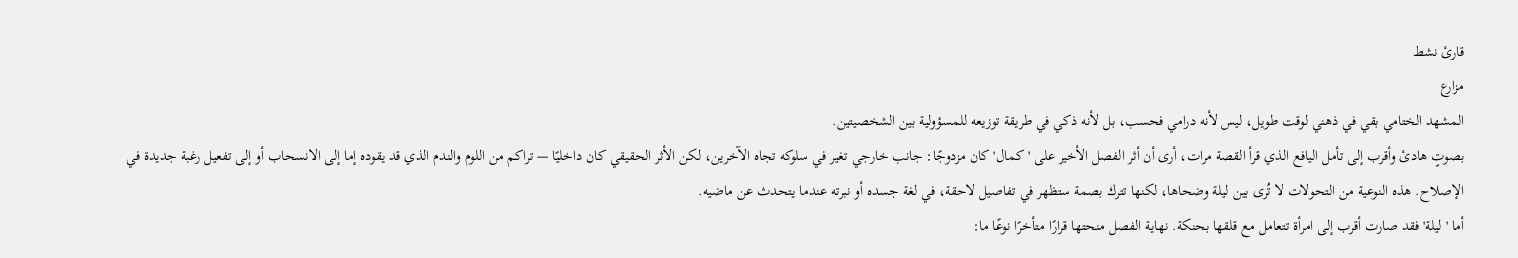قارئ نشط
مزارع
المشهد الختامي بقي في ذهني لوقت طويل، ليس لأنه درامي فحسب، بل لأنه ذكي في طريقة توزيعه للمسؤولية بين الشخصيتين.
بصوتٍ هادئ وأقرب إلى تأمل اليافع الذي قرأ القصة مرات، أرى أن أثر الفصل الأخير على 'كمال' كان مزدوجًا: جانب خارجي تغير في سلوكه تجاه الآخرين، لكن الأثر الحقيقي كان داخليًا — تراكم من اللوم والندم الذي قد يقوده إما إلى الانسحاب أو إلى تفعيل رغبة جديدة في الإصلاح. هذه النوعية من التحولات لا تُرى بين ليلة وضحاها، لكنها تترك بصمة ستظهر في تفاصيل لاحقة، في لغة جسده أو نبرته عندما يتحدث عن ماضيه.
أما 'ليلة' فقد صارت أقرب إلى امرأة تتعامل مع قلقها بحنكة. نهاية الفصل منحتها قرارًا متأخرًا نوعًا ما: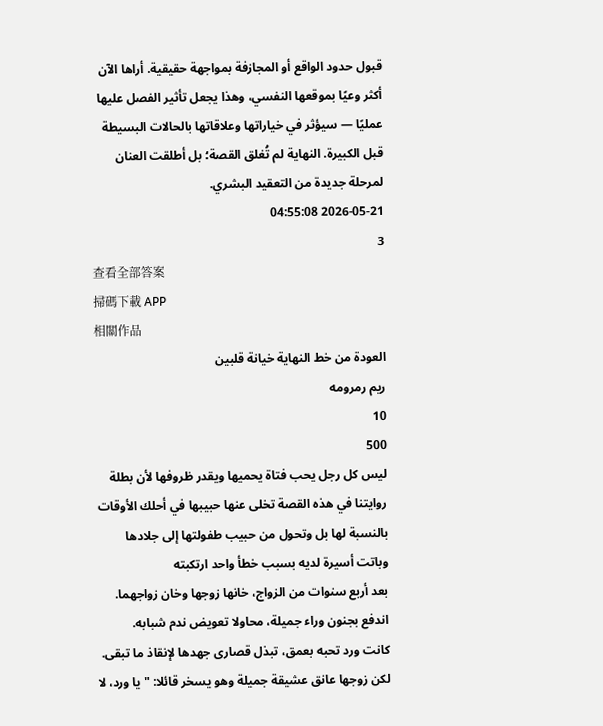قبول حدود الواقع أو المجازفة بمواجهة حقيقية. أراها الآن أكثر وعيًا بموقعها النفسي، وهذا يجعل تأثير الفصل عليها عمليًا — سيؤثر في خياراتها وعلاقاتها بالحالات البسيطة قبل الكبيرة. النهاية لم تُغلق القصة؛ بل أطلقت العنان لمرحلة جديدة من التعقيد البشري.
2026-05-21 04:55:08
3
查看全部答案
掃碼下載 APP
相關作品
العودة من خط النهاية خيانة قلبين
ريم رمرومه
10
500
ليس كل رجل يحب فتاة يحميها ويقدر ظروفها لأن بطلة روايتنا في هذه القصة تخلى عنها حبيبها في أحلك الأوقات بالنسبة لها بل وتحول من حبيب طفولتها إلى جلادها وباتت أسيرة لديه بسبب خطأ واحد ارتكبته
بعد أربع سنوات من الزواج، خانها زوجها وخان زواجهما. اندفع بجنون وراء جميلة، محاولا تعويض ندم شبابه.
كانت ورد تحبه بعمق، تبذل قصارى جهدها لإنقاذ ما تبقى.
لكن زوجها عانق عشيقة جميلة وهو يسخر قائلا: "يا ورد، لا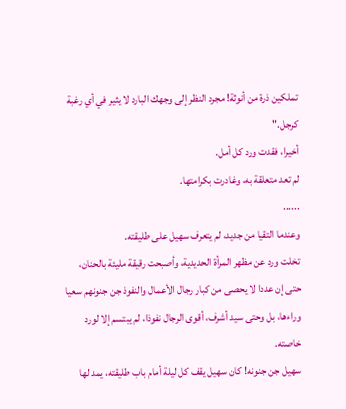تملكين ذرة من أنوثة! مجرد النظر إلى وجهك البارد لا يثير في أي رغبة كرجل."
أخيرا، فقدت ورد كل أمل.
لم تعد متعلقة به، وغادرت بكرامتها.
......
وعندما التقيا من جديد، لم يتعرف سهيل على طليقته.
تخلت ورد عن مظهر المرأة الحديدية، وأصبحت رقيقة مليئة بالحنان، حتى إن عددا لا يحصى من كبار رجال الأعمال والنفوذ جن جنونهم سعيا وراءها، بل وحتى سيد أشرف، أقوى الرجال نفوذا، لم يبتسم إلا لورد خاصته.
سهيل جن جنونه! كان سهيل يقف كل ليلة أمام باب طليقته، يمد لها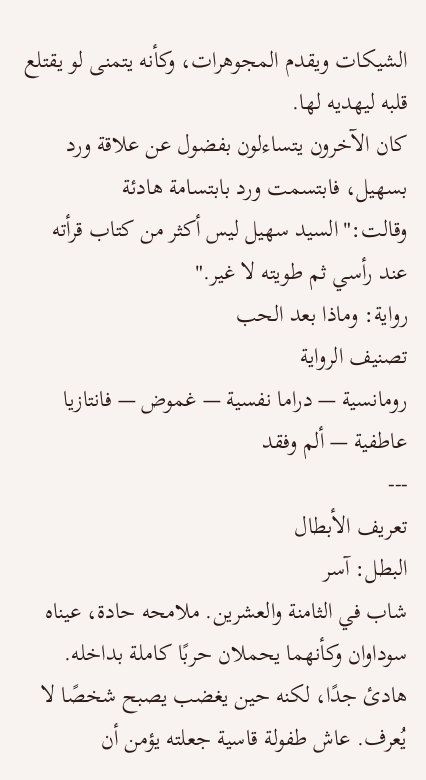الشيكات ويقدم المجوهرات، وكأنه يتمنى لو يقتلع قلبه ليهديه لها.
كان الآخرون يتساءلون بفضول عن علاقة ورد بسهيل، فابتسمت ورد بابتسامة هادئة وقالت:"السيد سهيل ليس أكثر من كتاب قرأته عند رأسي ثم طويته لا غير."
رواية: وماذا بعد الحب
تصنيف الرواية
رومانسية — دراما نفسية — غموض — فانتازيا عاطفية — ألم وفقد
---
تعريف الأبطال
البطل: آسر
شاب في الثامنة والعشرين. ملامحه حادة، عيناه سوداوان وكأنهما يحملان حربًا كاملة بداخله. هادئ جدًا، لكنه حين يغضب يصبح شخصًا لا يُعرف. عاش طفولة قاسية جعلته يؤمن أن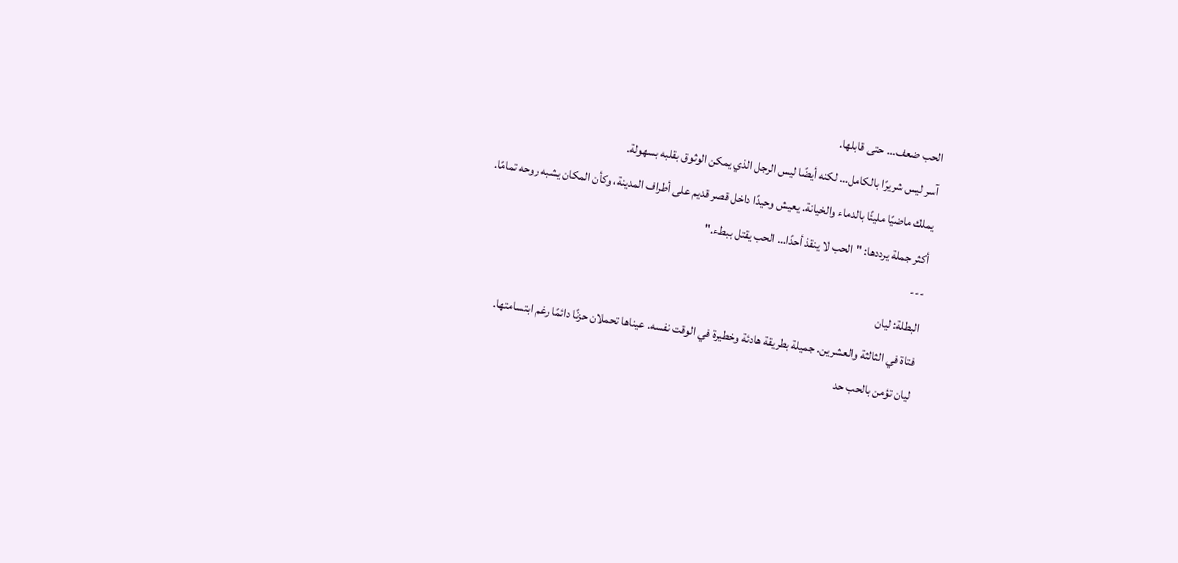الحب ضعف… حتى قابلها.
آسر ليس شريرًا بالكامل… لكنه أيضًا ليس الرجل الذي يمكن الوثوق بقلبه بسهولة.
يملك ماضيًا مليئًا بالدماء والخيانة. يعيش وحيدًا داخل قصر قديم على أطراف المدينة، وكأن المكان يشبه روحه تمامًا.
أكثر جملة يرددها: "الحب لا ينقذ أحدًا… الحب يقتل ببطء."
---
البطلة: ليان
فتاة في الثالثة والعشرين. جميلة بطريقة هادئة وخطيرة في الوقت نفسه. عيناها تحملان حزنًا دائمًا رغم ابتسامتها.
ليان تؤمن بالحب حد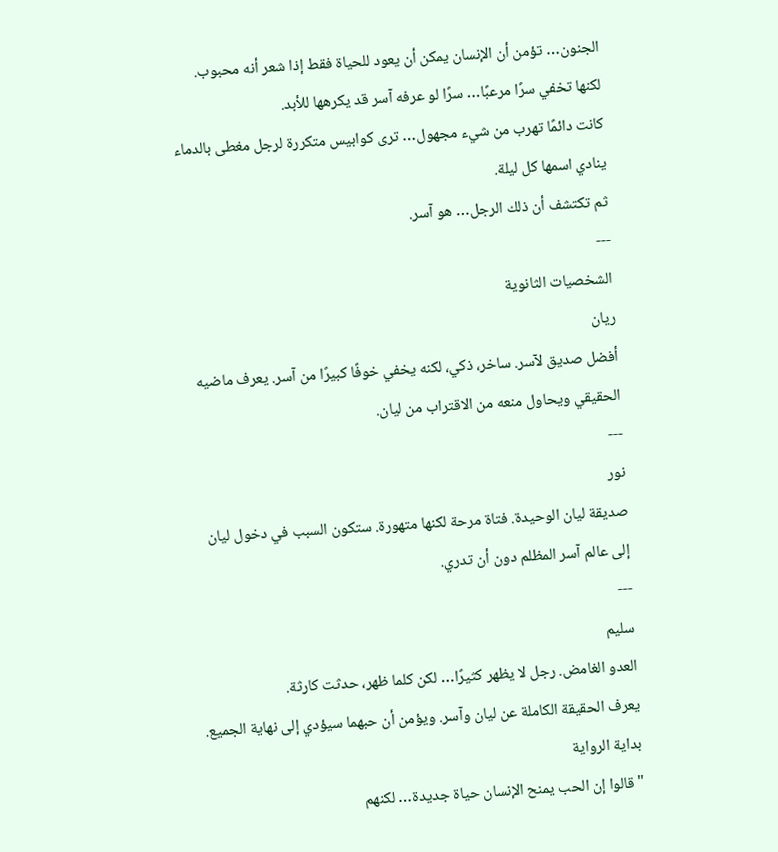الجنون… تؤمن أن الإنسان يمكن أن يعود للحياة فقط إذا شعر أنه محبوب.
لكنها تخفي سرًا مرعبًا… سرًا لو عرفه آسر قد يكرهها للأبد.
كانت دائمًا تهرب من شيء مجهول… ترى كوابيس متكررة لرجل مغطى بالدماء ينادي اسمها كل ليلة.
ثم تكتشف أن ذلك الرجل… هو آسر.
---
الشخصيات الثانوية
ريان
أفضل صديق لآسر. ساخر، ذكي، لكنه يخفي خوفًا كبيرًا من آسر. يعرف ماضيه الحقيقي ويحاول منعه من الاقتراب من ليان.
---
نور
صديقة ليان الوحيدة. فتاة مرحة لكنها متهورة. ستكون السبب في دخول ليان إلى عالم آسر المظلم دون أن تدري.
---
سليم
العدو الغامض. رجل لا يظهر كثيرًا… لكن كلما ظهر، حدثت كارثة.
يعرف الحقيقة الكاملة عن ليان وآسر. ويؤمن أن حبهما سيؤدي إلى نهاية الجميع.
بداية الرواية
"قالوا إن الحب يمنح الإنسان حياة جديدة… لكنهم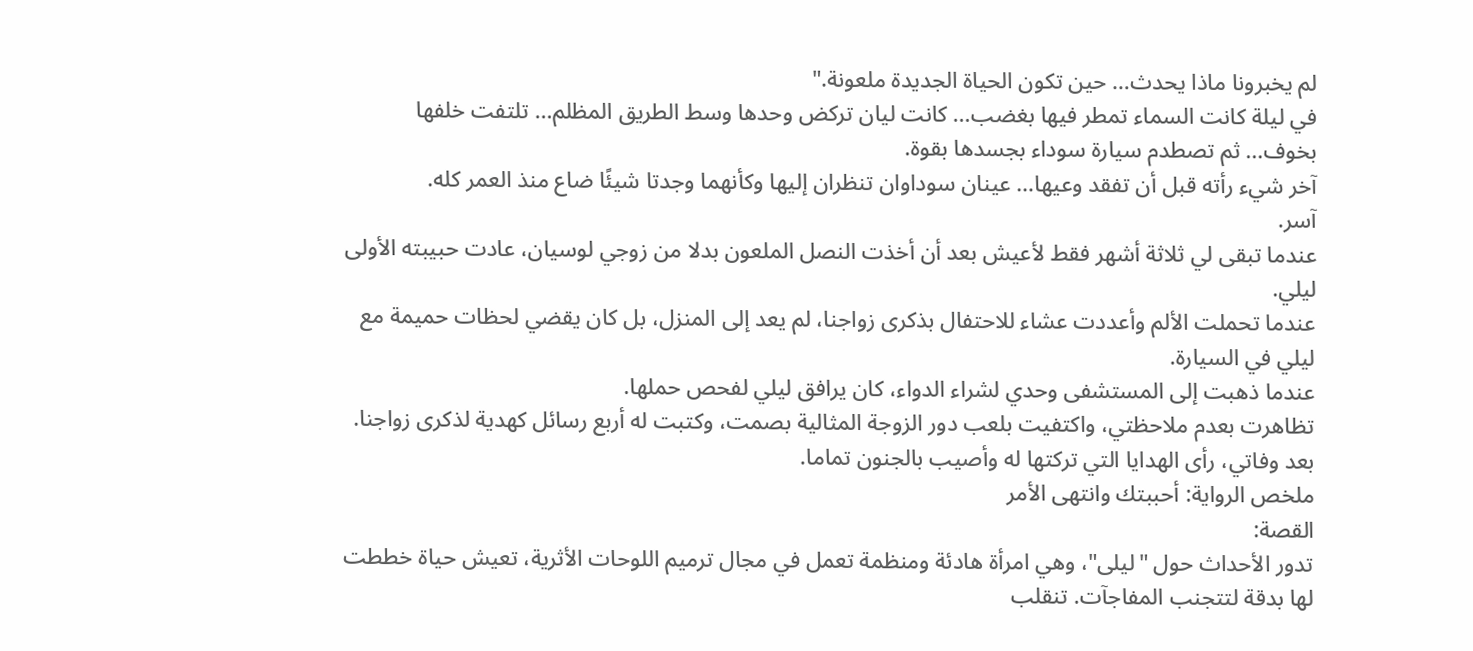لم يخبرونا ماذا يحدث… حين تكون الحياة الجديدة ملعونة."
في ليلة كانت السماء تمطر فيها بغضب… كانت ليان تركض وحدها وسط الطريق المظلم… تلتفت خلفها بخوف… ثم تصطدم سيارة سوداء بجسدها بقوة.
آخر شيء رأته قبل أن تفقد وعيها… عينان سوداوان تنظران إليها وكأنهما وجدتا شيئًا ضاع منذ العمر كله.
آسر.
عندما تبقى لي ثلاثة أشهر فقط لأعيش بعد أن أخذت النصل الملعون بدلا من زوجي لوسيان، عادت حبيبته الأولى ليلي.
عندما تحملت الألم وأعددت عشاء للاحتفال بذكرى زواجنا، لم يعد إلى المنزل، بل كان يقضي لحظات حميمة مع ليلي في السيارة.
عندما ذهبت إلى المستشفى وحدي لشراء الدواء، كان يرافق ليلي لفحص حملها.
تظاهرت بعدم ملاحظتي، واكتفيت بلعب دور الزوجة المثالية بصمت، وكتبت له أربع رسائل كهدية لذكرى زواجنا.
بعد وفاتي، رأى الهدايا التي تركتها له وأصيب بالجنون تماما.
ملخص الرواية: أحببتك وانتهى الأمر
القصة:
تدور الأحداث حول "ليلى"، وهي امرأة هادئة ومنظمة تعمل في مجال ترميم اللوحات الأثرية، تعيش حياة خططت لها بدقة لتتجنب المفاجآت. تنقلب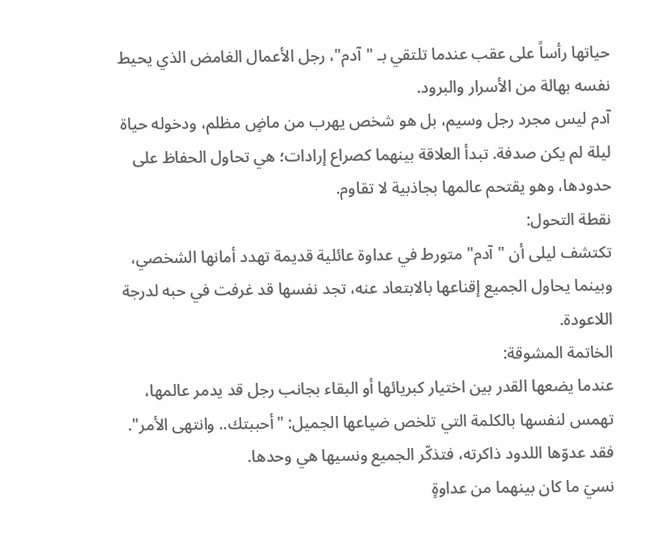حياتها رأساً على عقب عندما تلتقي بـ "آدم"، رجل الأعمال الغامض الذي يحيط نفسه بهالة من الأسرار والبرود.
آدم ليس مجرد رجل وسيم، بل هو شخص يهرب من ماضٍ مظلم، ودخوله حياة ليلة لم يكن صدفة. تبدأ العلاقة بينهما كصراع إرادات؛ هي تحاول الحفاظ على حدودها، وهو يقتحم عالمها بجاذبية لا تقاوم.
نقطة التحول:
تكتشف ليلى أن "آدم" متورط في عداوة عائلية قديمة تهدد أمانها الشخصي، وبينما يحاول الجميع إقناعها بالابتعاد عنه، تجد نفسها قد غرفت في حبه لدرجة اللاعودة.
الخاتمة المشوقة:
عندما يضعها القدر بين اختيار كبريائها أو البقاء بجانب رجل قد يدمر عالمها، تهمس لنفسها بالكلمة التي تلخص ضياعها الجميل: "أحببتك.. وانتهى الأمر".
فقد عدوّها اللدود ذاكرته، فتذكّر الجميع ونسيها هي وحدها.
نسيَ ما كان بينهما من عداوةٍ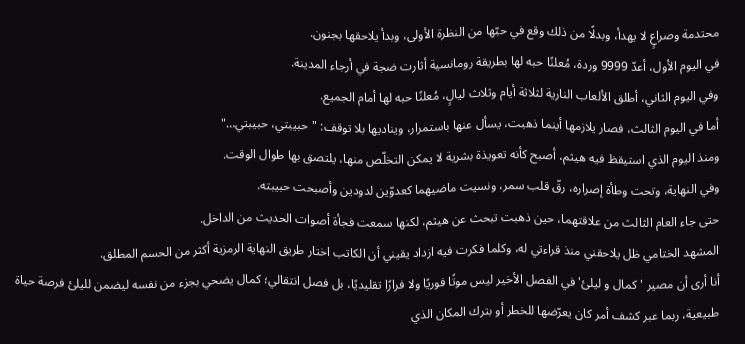محتدمة وصراعٍ لا يهدأ، وبدلًا من ذلك وقع في حبّها من النظرة الأولى، وبدأ يلاحقها بجنون.
في اليوم الأول، أعدّ 9999 وردة، مُعلنًا حبه لها بطريقة رومانسية أثارت ضجة في أرجاء المدينة.
وفي اليوم الثاني، أطلق الألعاب النارية لثلاثة أيام وثلاث ليالٍ، مُعلنًا حبه لها أمام الجميع.
أما في اليوم الثالث، فصار يلازمها أينما ذهبت، يسأل عنها باستمرار، ويناديها بلا توقف: "حبيبتي، حبيبتي…"
ومنذ اليوم الذي استيقظ فيه هيثم، أصبح كأنه تعويذة بشرية لا يمكن التخلّص منها، يلتصق بها طوال الوقت.
وفي النهاية، وتحت وطأة إصراره، رقّ قلب سمر، ونسيت ماضيهما كعدوّين لدودين وأصبحت حبيبته.
حتى جاء العام الثالث من علاقتهما، حين ذهبت تبحث عن هيثم، لكنها سمعت فجأة أصوات الحديث من الداخل.
المشهد الختامي ظل يلاحقني منذ قراءتي له، وكلما فكرت فيه ازداد يقيني أن الكاتب اختار طريق النهاية الرمزية أكثر من الحسم المطلق.
أنا أرى أن مصير 'كمال و ليلئ' في الفصل الأخير ليس موتًا فوريًا ولا فرارًا تقليديًا، بل فصل انتقالي؛ كمال يضحي بجزء من نفسه ليضمن لليلئ فرصة حياة طبيعية، ربما عبر كشف أمر كان يعرّضها للخطر أو بترك المكان الذي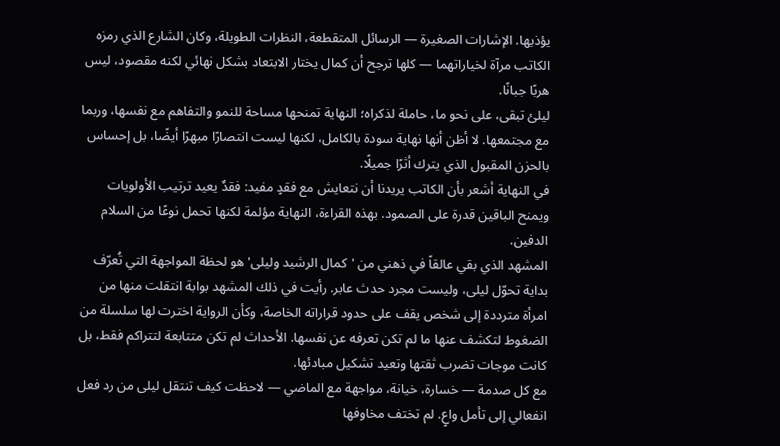يؤذيها. الإشارات الصغيرة — الرسائل المتقطعة، النظرات الطويلة، وكان الشارع الذي رمزه الكاتب مرآة لخياراتهما — كلها ترجح أن كمال يختار الابتعاد بشكل نهائي لكنه مقصود، ليس هربًا جبانًا.
ليلئ تبقى، على نحو ما، حاملة لذكراه؛ النهاية تمنحها مساحة للنمو والتفاهم مع نفسها، وربما مع مجتمعها. لا أظن أنها نهاية سودة بالكامل، لكنها ليست انتصارًا مبهرًا أيضًا، بل إحساس بالحزن المقبول الذي يترك أثرًا جميلًا.
في النهاية أشعر بأن الكاتب يريدنا أن نتعايش مع فقدٍ مفيد: فقدٌ يعيد ترتيب الأولويات ويمنح الباقين قدرة على الصمود. بهذه القراءة، النهاية مؤلمة لكنها تحمل نوعًا من السلام الدفين.
المشهد الذي بقي عالقاً في ذهني من 'كمال الرشيد وليلى' هو لحظة المواجهة التي تُعرّف بداية تحوّل ليلى، وليست مجرد حدث عابر. رأيت في ذلك المشهد بوابة انتقلت منها من امرأة مترددة إلى شخص يقف على حدود قراراته الخاصة، وكأن الرواية اخترت لها سلسلة من الضغوط لتكشف عنها ما لم تكن تعرفه عن نفسها. الأحداث لم تكن متتابعة لتتراكم فقط، بل كانت موجات تضرب ثقتها وتعيد تشكيل مبادئها.
مع كل صدمة — خسارة، خيانة، مواجهة مع الماضي — لاحظت كيف تنتقل ليلى من رد فعل انفعالي إلى تأمل واعٍ. لم تختف مخاوفها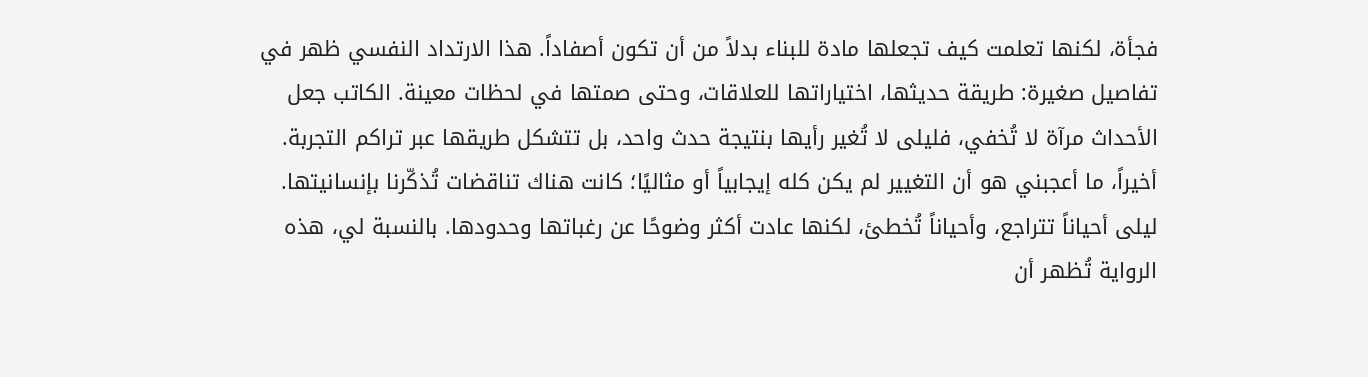فجأة، لكنها تعلمت كيف تجعلها مادة للبناء بدلاً من أن تكون أصفاداً. هذا الارتداد النفسي ظهر في تفاصيل صغيرة: طريقة حديثها، اختياراتها للعلاقات، وحتى صمتها في لحظات معينة. الكاتب جعل الأحداث مرآة لا تُخفي، فليلى لا تُغير رأيها بنتيجة حدث واحد، بل تتشكل طريقها عبر تراكم التجربة.
أخيراً، ما أعجبني هو أن التغيير لم يكن كله إيجابياً أو مثاليًا؛ كانت هناك تناقضات تُذكّرنا بإنسانيتها. ليلى أحياناً تتراجع، وأحياناً تُخطئ، لكنها عادت أكثر وضوحًا عن رغباتها وحدودها. بالنسبة لي، هذه الرواية تُظهر أن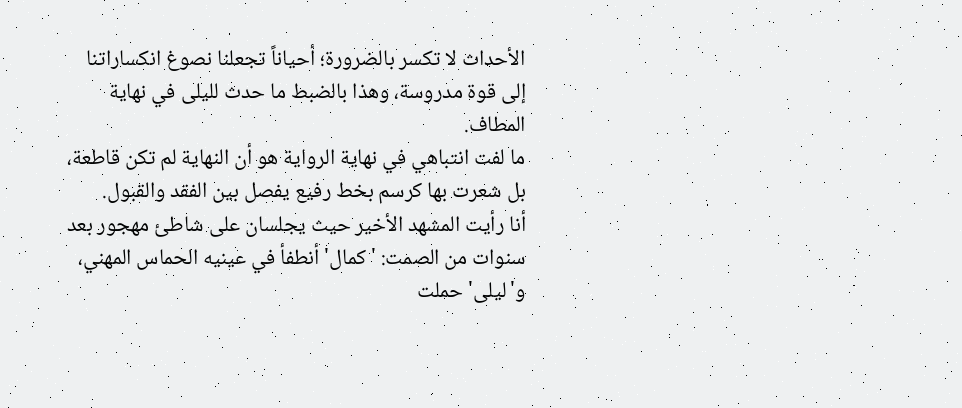الأحداث لا تكسر بالضرورة؛ أحياناً تجعلنا نصوغ انكساراتنا إلى قوة مدروسة، وهذا بالضبط ما حدث لليلى في نهاية المطاف.
ما لفت انتباهي في نهاية الرواية هو أن النهاية لم تكن قاطعة، بل شعرت بها كرسم بخط رفيع يفصل بين الفقد والقبول.
أنا رأيت المشهد الأخير حيث يجلسان على شاطئ مهجور بعد سنوات من الصمت: 'كمال' أنطفأ في عينيه الحماس المهني، و'ليلى' حملت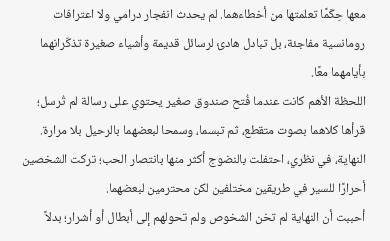معها حِكَمًا تعلمتها من أخطاءهما. لم يحدث انفجار درامي ولا اعترافات رومانسية مفاجئة، بل تبادل هادئ لرسائل قديمة وأشياء صغيرة تذكّرانهما بأيامهما معًا.
اللحظة الأهم كانت عندما فُتح صندوق صغير يحتوي على رسالة لم تُرسل؛ قرأها كلاهما بصوت متقطع، ثم تبسما، وسمحا لبعضهما بالرحيل بلا مرارة. النهاية، في نظري، احتفلت بالنضوج أكثر منها بانتصار الحب؛ تركت الشخصين أحرارًا للسير في طريقين مختلفين لكن محترمين لبعضهما.
أحببت أن النهاية لم تخن الشخوص ولم تحولهم إلى أبطال أو أشرار؛ بدلاً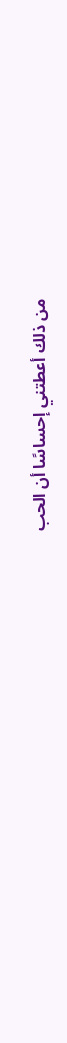من ذلك أعطتني إحساسًا أن الحب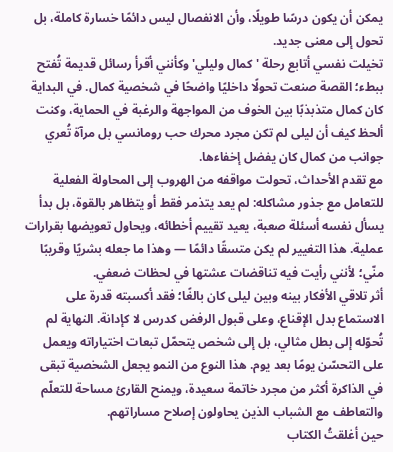يمكن أن يكون درسًا طويلًا، وأن الانفصال ليس دائمًا خسارة كاملة، بل تحول إلى معنى جديد.
تخيلت نفسي أتابع رحلة 'كمال وليلي' وكأنني أقرأ رسائل قديمة تُفتح ببطء؛ القصة صنعت تحولًا داخليًا واضحًا في شخصية كمال. في البداية كان كمال متذبذبًا بين الخوف من المواجهة والرغبة في الحماية، وكنت ألحظ كيف أن ليلى لم تكن مجرد محرك حب رومانسي بل مرآة تُعري جوانب من كمال كان يفضل إخفاءها.
مع تقدم الأحداث، تحولت مواقفه من الهروب إلى المحاولة الفعلية للتعامل مع جذور مشاكله: لم يعد يتذمر فقط أو يتظاهر بالقوة، بل بدأ يسأل نفسه أسئلة صعبة، يعيد تقييم أخطائه، ويحاول تعويضها بقرارات عملية. هذا التغيير لم يكن متسقًا دائمًا — وهذا ما جعله بشريًا وقريبًا منّي؛ لأنني رأيت فيه تناقضات عشتها في لحظات ضعفي.
أثر تلاقي الأفكار بينه وبين ليلى كان بالغًا؛ فقد أكسبته قدرة على الاستماع بدل الإقناع، وعلى قبول الرفض كدرس لا كإدانة. النهاية لم تُحوّله إلى بطل مثالي، بل إلى شخص يتحمّل تبعات اختياراته ويعمل على التحسّن يومًا بعد يوم. هذا النوع من النمو يجعل الشخصية تبقى في الذاكرة أكثر من مجرد خاتمة سعيدة، ويمنح القارئ مساحة للتعلّم والتعاطف مع الشباب الذين يحاولون إصلاح مساراتهم.
حين أغلقتُ الكتاب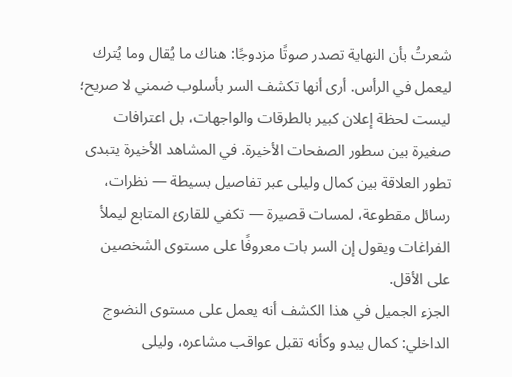شعرتُ بأن النهاية تصدر صوتًا مزدوجًا: هناك ما يُقال وما يُترك ليعمل في الرأس. أرى أنها تكشف السر بأسلوب ضمني لا صريح؛ ليست لحظة إعلان كبير بالطرقات والواجهات، بل اعترافات صغيرة بين سطور الصفحات الأخيرة. في المشاهد الأخيرة يتبدى تطور العلاقة بين كمال وليلى عبر تفاصيل بسيطة — نظرات، رسائل مقطوعة، لمسات قصيرة — تكفي للقارئ المتابع ليملأ الفراغات ويقول إن السر بات معروفًا على مستوى الشخصين على الأقل.
الجزء الجميل في هذا الكشف أنه يعمل على مستوى النضوج الداخلي: كمال يبدو وكأنه تقبل عواقب مشاعره، وليلى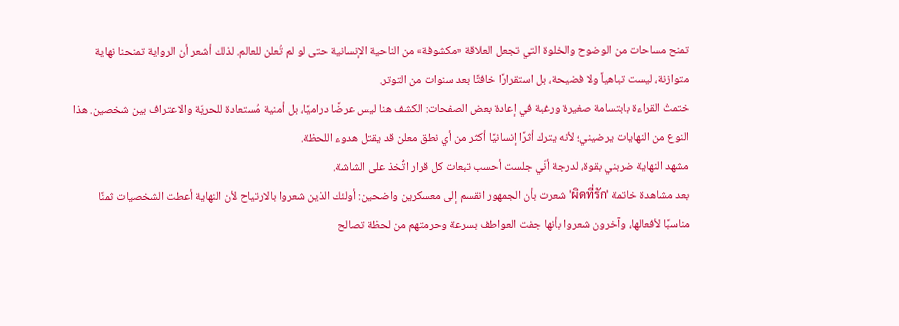تمنح مساحات من الوضوح والخلوة التي تجعل العلاقة «مكشوفة» من الناحية الإنسانية حتى لو لم تُعلن للعالم. لذلك أشعر أن الرواية تمنحنا نهاية متوازنة، ليست تباهياً ولا فضيحة، بل استقرارًا خافتًا بعد سنوات من التوتر.
ختمتُ القراءة بابتسامة صغيرة ورغبة في إعادة بعض الصفحات: الكشف هنا ليس عرضًا دراميًا، بل أمنية مُستعادة للحريّة والاعتراف بين شخصين. هذا النوع من النهايات يرضيني؛ لأنه يترك أثرًا إنسانيًا أكثر من أي نطق معلن قد يقتل هدوء اللحظة.
مشهد النهاية ضربني بقوة، لدرجة أنّي جلست أحسب تبعات كل قرار اتُّخذ على الشاشة.
بعد مشاهدة خاتمة 'ผิดที่รัก' شعرت بأن الجمهور انقسم إلى معسكرين واضحين: أولئك الذين شعروا بالارتياح لأن النهاية أعطت الشخصيات ثمنًا مناسبًا لأفعالها، وآخرون شعروا بأنها جفت العواطف بسرعة وحرمتهم من لحظة تصالح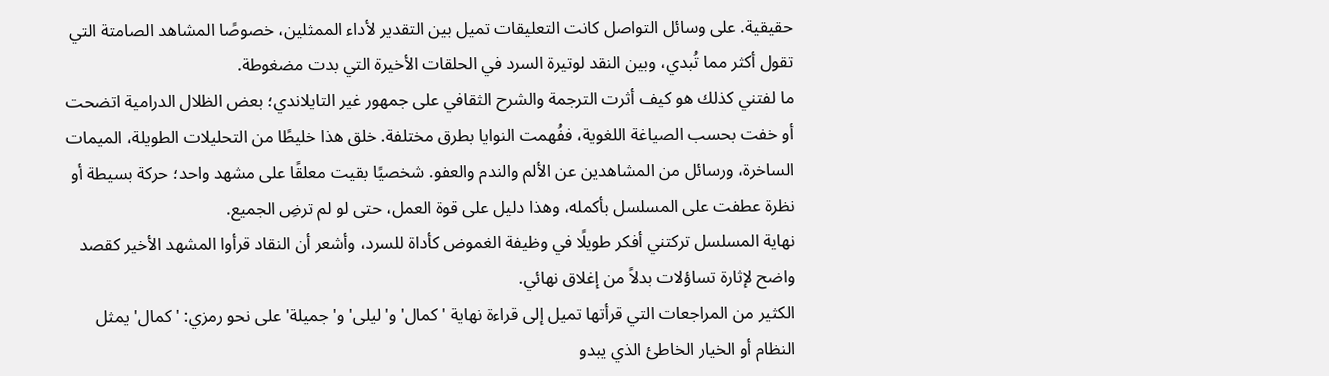حقيقية. على وسائل التواصل كانت التعليقات تميل بين التقدير لأداء الممثلين، خصوصًا المشاهد الصامتة التي تقول أكثر مما تُبدي، وبين النقد لوتيرة السرد في الحلقات الأخيرة التي بدت مضغوطة.
ما لفتني كذلك هو كيف أثرت الترجمة والشرح الثقافي على جمهور غير التايلاندي؛ بعض الظلال الدرامية اتضحت أو خفت بحسب الصياغة اللغوية، ففُهمت النوايا بطرق مختلفة. خلق هذا خليطًا من التحليلات الطويلة، الميمات الساخرة، ورسائل من المشاهدين عن الألم والندم والعفو. شخصيًا بقيت معلقًا على مشهد واحد؛ حركة بسيطة أو نظرة عطفت على المسلسل بأكمله، وهذا دليل على قوة العمل، حتى لو لم ترضِ الجميع.
نهاية المسلسل تركتني أفكر طويلًا في وظيفة الغموض كأداة للسرد، وأشعر أن النقاد قرأوا المشهد الأخير كقصد واضح لإثارة تساؤلات بدلاً من إغلاق نهائي.
الكثير من المراجعات التي قرأتها تميل إلى قراءة نهاية 'كمال' و'ليلى' و'جميلة' على نحو رمزي: 'كمال' يمثل النظام أو الخيار الخاطئ الذي يبدو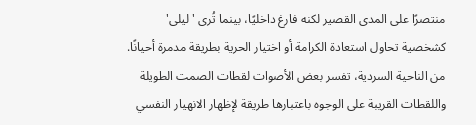منتصرًا على المدى القصير لكنه فارغ داخليًا، بينما تُرى 'ليلى' كشخصية تحاول استعادة الكرامة أو اختيار الحرية بطريقة مدمرة أحيانًا. من الناحية السردية، تفسر بعض الأصوات لقطات الصمت الطويلة واللقطات القريبة على الوجوه باعتبارها طريقة لإظهار الانهيار النفسي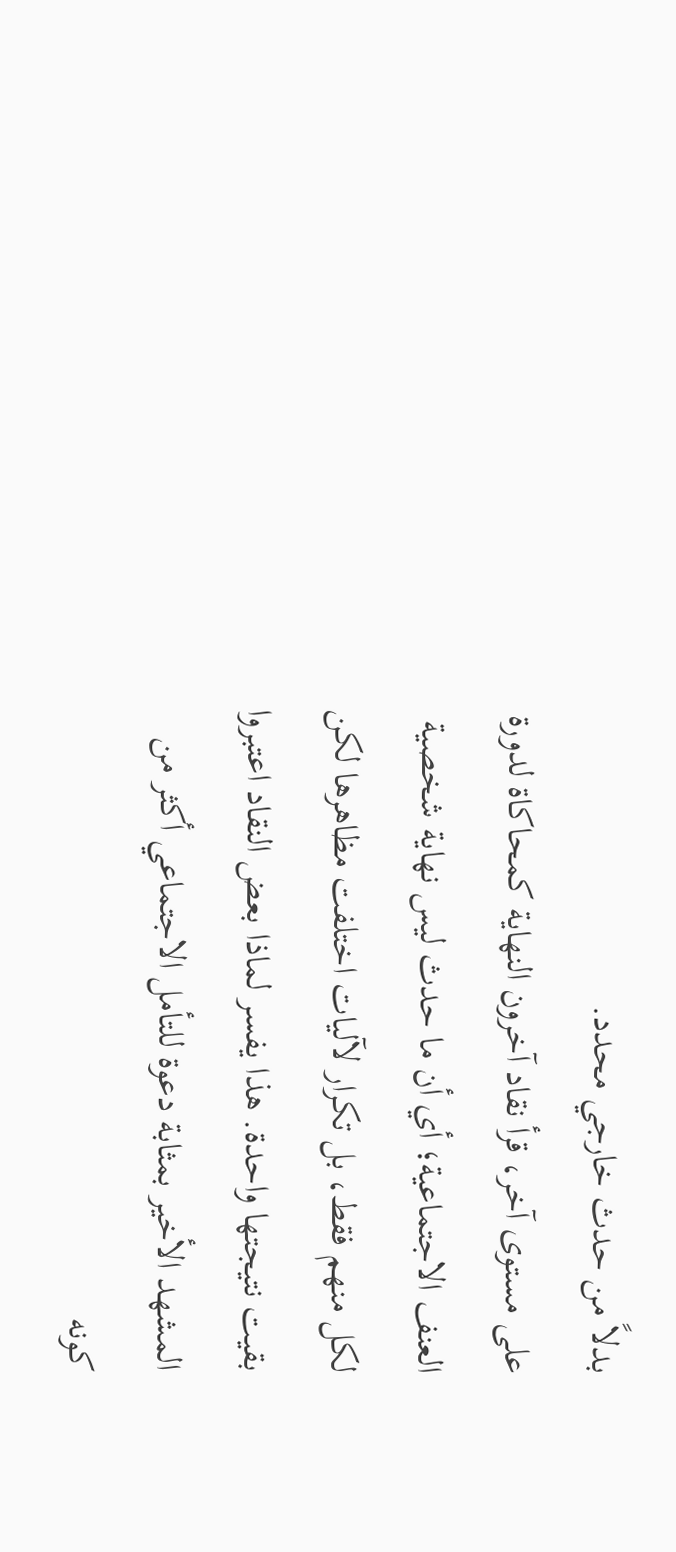بدلاً من حدث خارجي محدد.
على مستوى آخر، قرأ نقاد آخرون النهاية كمحاكاة لدورة العنف الاجتماعية؛ أي أن ما حدث ليس نهاية شخصية لكل منهم فقط، بل تكرار لآليات اختلفت مظاهرها لكن بقيت نتيجتها واحدة. هذا يفسر لماذا بعض النقاد اعتبروا المشهد الأخير بمثابة دعوة للتأمل الاجتماعي أكثر من كونه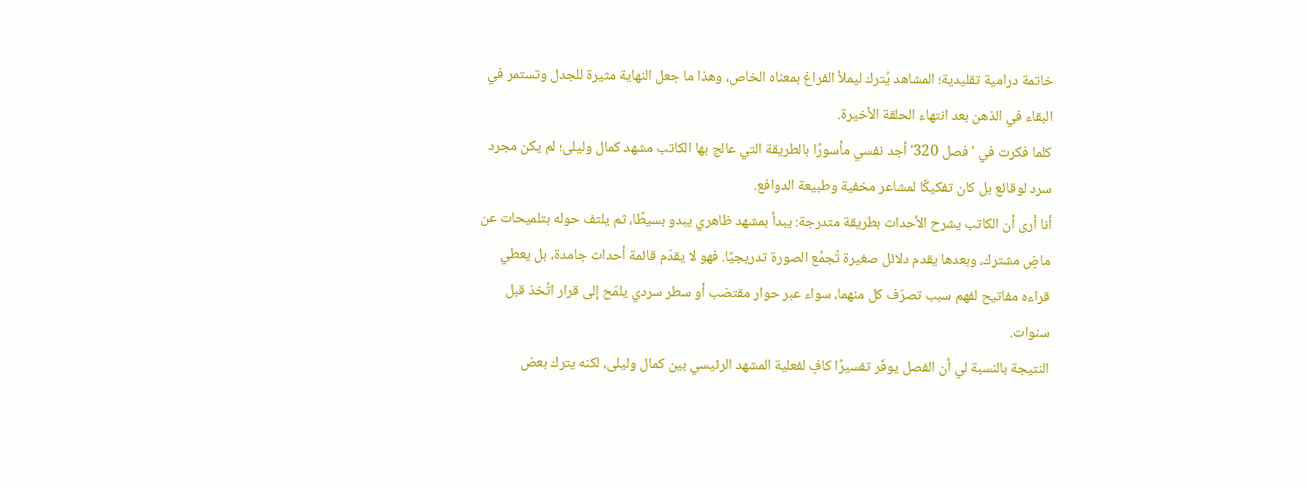خاتمة درامية تقليدية؛ المشاهد يُترك ليملأ الفراغ بمعناه الخاص، وهذا ما جعل النهاية مثيرة للجدل وتستمر في البقاء في الذهن بعد انتهاء الحلقة الأخيرة.
كلما فكرت في 'فصل 320' أجد نفسي مأسورًا بالطريقة التي عالج بها الكاتب مشهد كمال وليلى؛ لم يكن مجرد سرد لوقائع بل كان تفكيكًا لمشاعر مخفية وطبيعة الدوافع.
أنا أرى أن الكاتب يشرح الأحداث بطريقة متدرجة: يبدأ بمشهد ظاهري يبدو بسيطًا، ثم يلتف حوله بتلميحات عن ماضٍ مشترك، وبعدها يقدم دلائل صغيرة تُجمِّع الصورة تدريجيًا. فهو لا يقدّم قائمة أحداث جامدة، بل يعطي قراءه مفاتيح لفهم سبب تصرّف كل منهما، سواء عبر حوار مقتضب أو سطر سردي يلمّح إلى قرار اتُخذ قبل سنوات.
النتيجة بالنسبة لي أن الفصل يوفّر تفسيرًا كافٍ لفعلية المشهد الرئيسي بين كمال وليلى، لكنه يترك بعض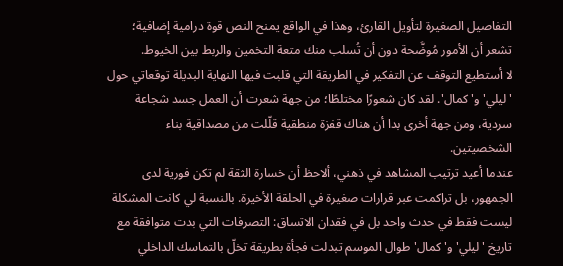التفاصيل الصغيرة لتأويل القارئ، وهذا في الواقع يمنح النص قوة درامية إضافية؛ تشعر أن الأمور مُوضَّحة دون أن تُسلب منك متعة التخمين والربط بين الخيوط.
لا أستطيع التوقف عن التفكير في الطريقة التي قلبت فيها النهاية البديلة توقعاتي حول 'ليلي' و'كمال'. لقد كان شعورًا مختلطًا؛ من جهة شعرت أن العمل جسد شجاعة سردية، ومن جهة أخرى بدا أن هناك قفزة منطقية قلّلت من مصداقية بناء الشخصيتين.
عندما أعيد ترتيب المشاهد في ذهني، ألاحظ أن خسارة الثقة لم تكن فورية لدى الجمهور، بل تراكمت عبر قرارات صغيرة في الحلقة الأخيرة. بالنسبة لي كانت المشكلة ليست فقط في حدث واحد بل في فقدان الاتساق: التصرفات التي بدت متوافقة مع تاريخ 'ليلي' و'كمال' طوال الموسم تبدلت فجأة بطريقة تخلّ بالتماسك الداخلي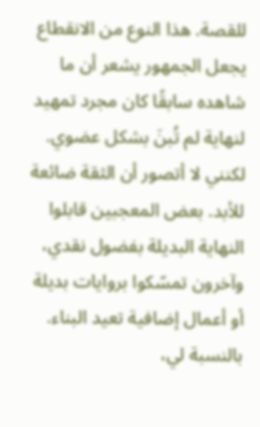للقصة. هذا النوع من الانقطاع يجعل الجمهور يشعر أن ما شاهده سابقًا كان مجرد تمهيد لنهاية لم تُبنَ بشكل عضوي.
لكنني لا أتصور أن الثقة ضائعة للأبد. بعض المعجبين قابلوا النهاية البديلة بفضول نقدي، وآخرون تمسّكوا بروايات بديلة أو أعمال إضافية تعيد البناء. بالنسبة لي،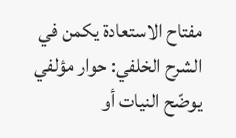مفتاح الاستعادة يكمن في الشرح الخلفي: حوار مؤلفي يوضّح النيات أو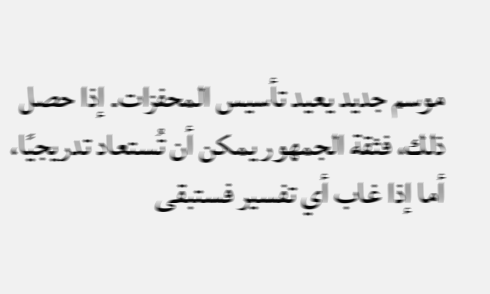موسم جديد يعيد تأسيس المحفزات. إذا حصل ذلك، فثقة الجمهور يمكن أن تُستعاد تدريجيًا، أما إذا غاب أي تفسير فستبقى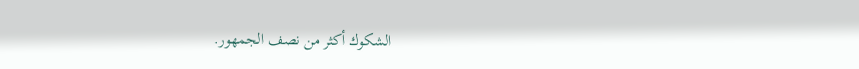الشكوك أكثر من نصف الجمهور.